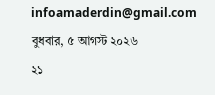infoamaderdin@gmail.com বুধবার, ৫ আগস্ট ২০২৬
২১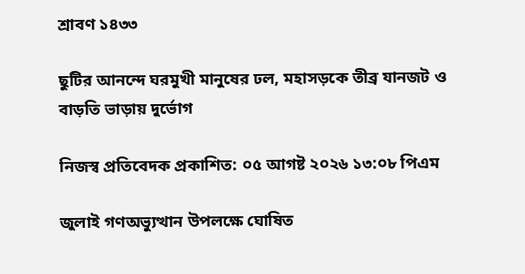শ্রাবণ ১৪৩৩

ছুটির আনন্দে ঘরমুখী মানুষের ঢল, মহাসড়কে তীব্র যানজট ও বাড়তি ভাড়ায় দুর্ভোগ

নিজস্ব প্রতিবেদক প্রকাশিত: ০৫ আগষ্ট ২০২৬ ১৩:০৮ পিএম

জুলাই গণঅভ্যুত্থান উপলক্ষে ঘোষিত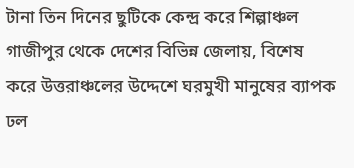টানা তিন দিনের ছুটিকে কেন্দ্র করে শিল্পাঞ্চল গাজীপুর থেকে দেশের বিভিন্ন জেলায়, বিশেষ করে উত্তরাঞ্চলের উদ্দেশে ঘরমুখী মানুষের ব্যাপক ঢল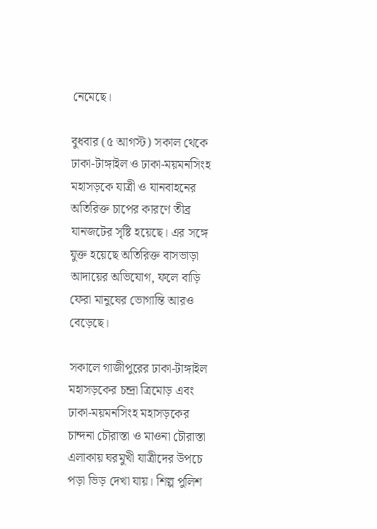নেমেছে।

বুধবার (৫ আগস্ট) সকাল থেকে ঢাকা-টাঙ্গাইল ও ঢাকা-ময়মনসিংহ মহাসড়কে যাত্রী ও যানবাহনের অতিরিক্ত চাপের কারণে তীব্র যানজটের সৃষ্টি হয়েছে। এর সঙ্গে যুক্ত হয়েছে অতিরিক্ত বাসভাড়া আদায়ের অভিযোগ, ফলে বাড়ি ফেরা মানুষের ভোগান্তি আরও বেড়েছে।

সকালে গাজীপুরের ঢাকা-টাঙ্গাইল মহাসড়কের চন্দ্রা ত্রিমোড় এবং ঢাকা-ময়মনসিংহ মহাসড়কের চান্দনা চৌরাস্তা ও মাওনা চৌরাস্তা এলাকায় ঘরমুখী যাত্রীদের উপচে পড়া ভিড় দেখা যায়। শিল্প পুলিশ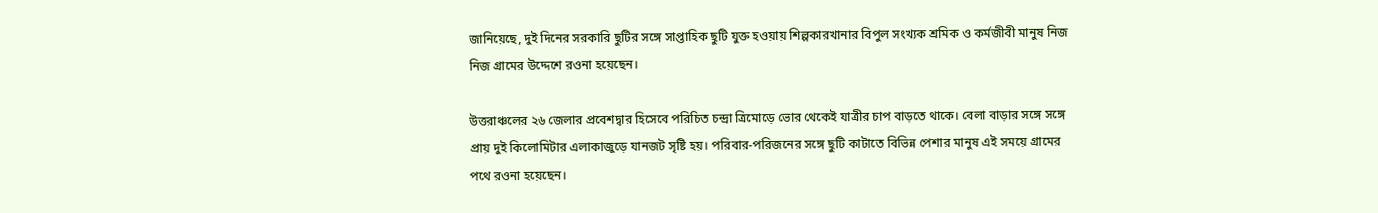জানিয়েছে, দুই দিনের সরকারি ছুটির সঙ্গে সাপ্তাহিক ছুটি যুক্ত হওয়ায় শিল্পকারখানার বিপুল সংখ্যক শ্রমিক ও কর্মজীবী মানুষ নিজ নিজ গ্রামের উদ্দেশে রওনা হয়েছেন।

উত্তরাঞ্চলের ২৬ জেলার প্রবেশদ্বার হিসেবে পরিচিত চন্দ্রা ত্রিমোড়ে ভোর থেকেই যাত্রীর চাপ বাড়তে থাকে। বেলা বাড়ার সঙ্গে সঙ্গে প্রায় দুই কিলোমিটার এলাকাজুড়ে যানজট সৃষ্টি হয়। পরিবার-পরিজনের সঙ্গে ছুটি কাটাতে বিভিন্ন পেশার মানুষ এই সময়ে গ্রামের পথে রওনা হয়েছেন।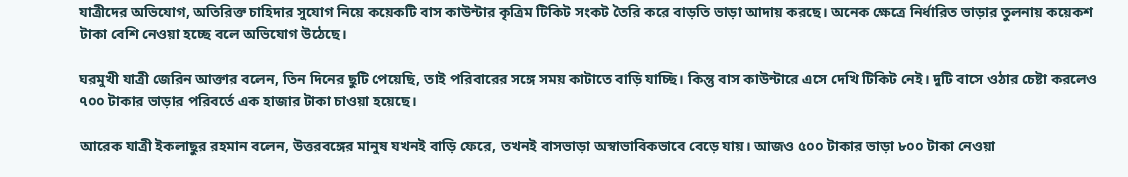যাত্রীদের অভিযোগ, অতিরিক্ত চাহিদার সুযোগ নিয়ে কয়েকটি বাস কাউন্টার কৃত্রিম টিকিট সংকট তৈরি করে বাড়তি ভাড়া আদায় করছে। অনেক ক্ষেত্রে নির্ধারিত ভাড়ার তুলনায় কয়েকশ টাকা বেশি নেওয়া হচ্ছে বলে অভিযোগ উঠেছে।

ঘরমুখী যাত্রী জেরিন আক্তার বলেন, তিন দিনের ছুটি পেয়েছি, তাই পরিবারের সঙ্গে সময় কাটাতে বাড়ি যাচ্ছি। কিন্তু বাস কাউন্টারে এসে দেখি টিকিট নেই। দুটি বাসে ওঠার চেষ্টা করলেও ৭০০ টাকার ভাড়ার পরিবর্তে এক হাজার টাকা চাওয়া হয়েছে।

আরেক যাত্রী ইকলাছুর রহমান বলেন, উত্তরবঙ্গের মানুষ যখনই বাড়ি ফেরে, তখনই বাসভাড়া অস্বাভাবিকভাবে বেড়ে যায়। আজও ৫০০ টাকার ভাড়া ৮০০ টাকা নেওয়া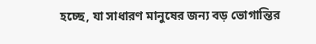হচ্ছে, যা সাধারণ মানুষের জন্য বড় ভোগান্তির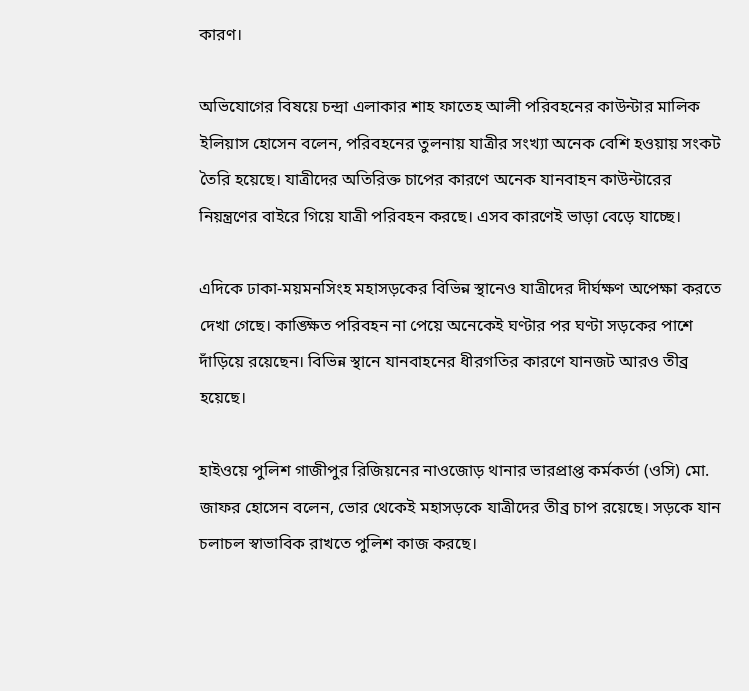কারণ।

অভিযোগের বিষয়ে চন্দ্রা এলাকার শাহ ফাতেহ আলী পরিবহনের কাউন্টার মালিক ইলিয়াস হোসেন বলেন, পরিবহনের তুলনায় যাত্রীর সংখ্যা অনেক বেশি হওয়ায় সংকট তৈরি হয়েছে। যাত্রীদের অতিরিক্ত চাপের কারণে অনেক যানবাহন কাউন্টারের নিয়ন্ত্রণের বাইরে গিয়ে যাত্রী পরিবহন করছে। এসব কারণেই ভাড়া বেড়ে যাচ্ছে।

এদিকে ঢাকা-ময়মনসিংহ মহাসড়কের বিভিন্ন স্থানেও যাত্রীদের দীর্ঘক্ষণ অপেক্ষা করতে দেখা গেছে। কাঙ্ক্ষিত পরিবহন না পেয়ে অনেকেই ঘণ্টার পর ঘণ্টা সড়কের পাশে দাঁড়িয়ে রয়েছেন। বিভিন্ন স্থানে যানবাহনের ধীরগতির কারণে যানজট আরও তীব্র হয়েছে।

হাইওয়ে পুলিশ গাজীপুর রিজিয়নের নাওজোড় থানার ভারপ্রাপ্ত কর্মকর্তা (ওসি) মো. জাফর হোসেন বলেন, ভোর থেকেই মহাসড়কে যাত্রীদের তীব্র চাপ রয়েছে। সড়কে যান চলাচল স্বাভাবিক রাখতে পুলিশ কাজ করছে।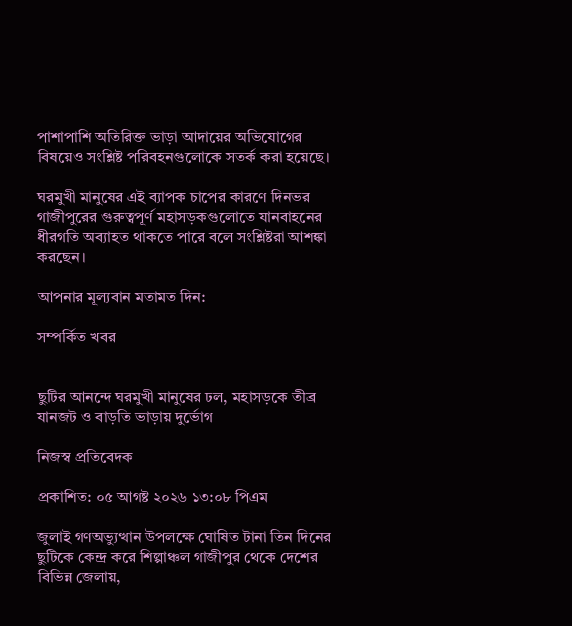পাশাপাশি অতিরিক্ত ভাড়া আদায়ের অভিযোগের বিষয়েও সংশ্লিষ্ট পরিবহনগুলোকে সতর্ক করা হয়েছে।

ঘরমুখী মানুষের এই ব্যাপক চাপের কারণে দিনভর গাজীপুরের গুরুত্বপূর্ণ মহাসড়কগুলোতে যানবাহনের ধীরগতি অব্যাহত থাকতে পারে বলে সংশ্লিষ্টরা আশঙ্কা করছেন।

আপনার মূল্যবান মতামত দিন:

সম্পর্কিত খবর


ছুটির আনন্দে ঘরমুখী মানুষের ঢল, মহাসড়কে তীব্র যানজট ও বাড়তি ভাড়ায় দুর্ভোগ

নিজস্ব প্রতিবেদক

প্রকাশিত: ০৫ আগষ্ট ২০২৬ ১৩:০৮ পিএম

জুলাই গণঅভ্যুত্থান উপলক্ষে ঘোষিত টানা তিন দিনের ছুটিকে কেন্দ্র করে শিল্পাঞ্চল গাজীপুর থেকে দেশের বিভিন্ন জেলায়,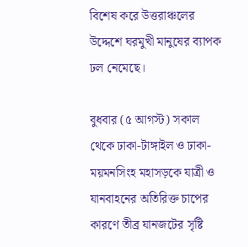বিশেষ করে উত্তরাঞ্চলের উদ্দেশে ঘরমুখী মানুষের ব্যাপক ঢল নেমেছে।

বুধবার (৫ আগস্ট) সকাল থেকে ঢাকা-টাঙ্গাইল ও ঢাকা-ময়মনসিংহ মহাসড়কে যাত্রী ও যানবাহনের অতিরিক্ত চাপের কারণে তীব্র যানজটের সৃষ্টি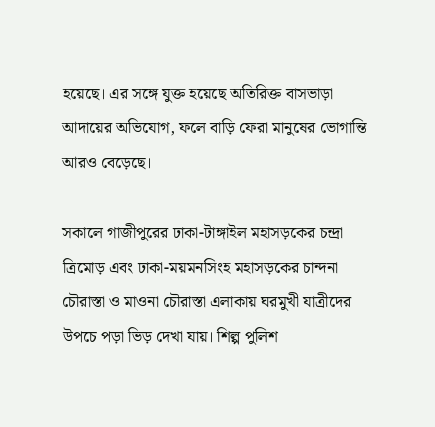হয়েছে। এর সঙ্গে যুক্ত হয়েছে অতিরিক্ত বাসভাড়া আদায়ের অভিযোগ, ফলে বাড়ি ফেরা মানুষের ভোগান্তি আরও বেড়েছে।

সকালে গাজীপুরের ঢাকা-টাঙ্গাইল মহাসড়কের চন্দ্রা ত্রিমোড় এবং ঢাকা-ময়মনসিংহ মহাসড়কের চান্দনা চৌরাস্তা ও মাওনা চৌরাস্তা এলাকায় ঘরমুখী যাত্রীদের উপচে পড়া ভিড় দেখা যায়। শিল্প পুলিশ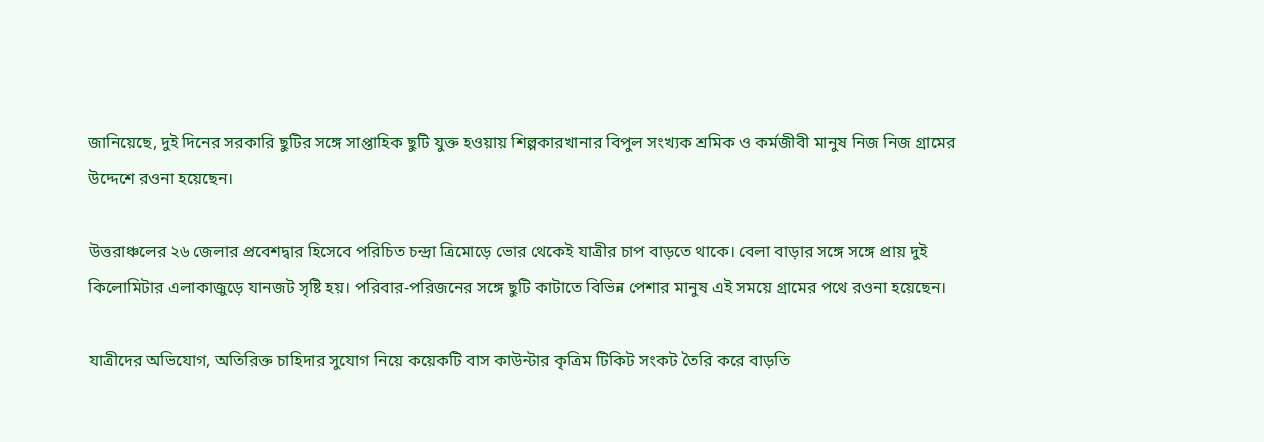জানিয়েছে, দুই দিনের সরকারি ছুটির সঙ্গে সাপ্তাহিক ছুটি যুক্ত হওয়ায় শিল্পকারখানার বিপুল সংখ্যক শ্রমিক ও কর্মজীবী মানুষ নিজ নিজ গ্রামের উদ্দেশে রওনা হয়েছেন।

উত্তরাঞ্চলের ২৬ জেলার প্রবেশদ্বার হিসেবে পরিচিত চন্দ্রা ত্রিমোড়ে ভোর থেকেই যাত্রীর চাপ বাড়তে থাকে। বেলা বাড়ার সঙ্গে সঙ্গে প্রায় দুই কিলোমিটার এলাকাজুড়ে যানজট সৃষ্টি হয়। পরিবার-পরিজনের সঙ্গে ছুটি কাটাতে বিভিন্ন পেশার মানুষ এই সময়ে গ্রামের পথে রওনা হয়েছেন।

যাত্রীদের অভিযোগ, অতিরিক্ত চাহিদার সুযোগ নিয়ে কয়েকটি বাস কাউন্টার কৃত্রিম টিকিট সংকট তৈরি করে বাড়তি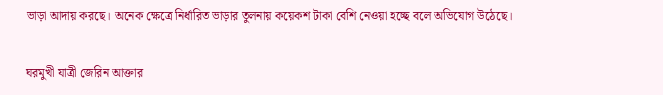ভাড়া আদায় করছে। অনেক ক্ষেত্রে নির্ধারিত ভাড়ার তুলনায় কয়েকশ টাকা বেশি নেওয়া হচ্ছে বলে অভিযোগ উঠেছে।

ঘরমুখী যাত্রী জেরিন আক্তার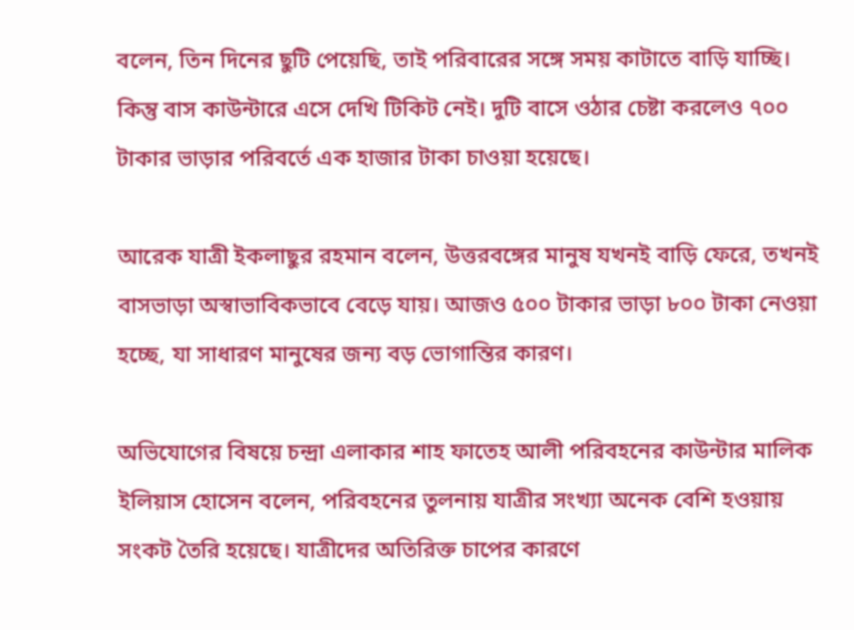বলেন, তিন দিনের ছুটি পেয়েছি, তাই পরিবারের সঙ্গে সময় কাটাতে বাড়ি যাচ্ছি। কিন্তু বাস কাউন্টারে এসে দেখি টিকিট নেই। দুটি বাসে ওঠার চেষ্টা করলেও ৭০০ টাকার ভাড়ার পরিবর্তে এক হাজার টাকা চাওয়া হয়েছে।

আরেক যাত্রী ইকলাছুর রহমান বলেন, উত্তরবঙ্গের মানুষ যখনই বাড়ি ফেরে, তখনই বাসভাড়া অস্বাভাবিকভাবে বেড়ে যায়। আজও ৫০০ টাকার ভাড়া ৮০০ টাকা নেওয়া হচ্ছে, যা সাধারণ মানুষের জন্য বড় ভোগান্তির কারণ।

অভিযোগের বিষয়ে চন্দ্রা এলাকার শাহ ফাতেহ আলী পরিবহনের কাউন্টার মালিক ইলিয়াস হোসেন বলেন, পরিবহনের তুলনায় যাত্রীর সংখ্যা অনেক বেশি হওয়ায় সংকট তৈরি হয়েছে। যাত্রীদের অতিরিক্ত চাপের কারণে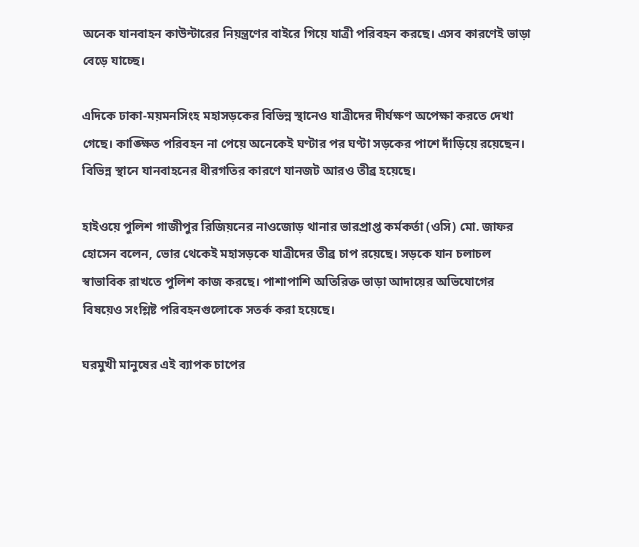অনেক যানবাহন কাউন্টারের নিয়ন্ত্রণের বাইরে গিয়ে যাত্রী পরিবহন করছে। এসব কারণেই ভাড়া বেড়ে যাচ্ছে।

এদিকে ঢাকা-ময়মনসিংহ মহাসড়কের বিভিন্ন স্থানেও যাত্রীদের দীর্ঘক্ষণ অপেক্ষা করতে দেখা গেছে। কাঙ্ক্ষিত পরিবহন না পেয়ে অনেকেই ঘণ্টার পর ঘণ্টা সড়কের পাশে দাঁড়িয়ে রয়েছেন। বিভিন্ন স্থানে যানবাহনের ধীরগতির কারণে যানজট আরও তীব্র হয়েছে।

হাইওয়ে পুলিশ গাজীপুর রিজিয়নের নাওজোড় থানার ভারপ্রাপ্ত কর্মকর্তা (ওসি) মো. জাফর হোসেন বলেন, ভোর থেকেই মহাসড়কে যাত্রীদের তীব্র চাপ রয়েছে। সড়কে যান চলাচল স্বাভাবিক রাখতে পুলিশ কাজ করছে। পাশাপাশি অতিরিক্ত ভাড়া আদায়ের অভিযোগের বিষয়েও সংশ্লিষ্ট পরিবহনগুলোকে সতর্ক করা হয়েছে।

ঘরমুখী মানুষের এই ব্যাপক চাপের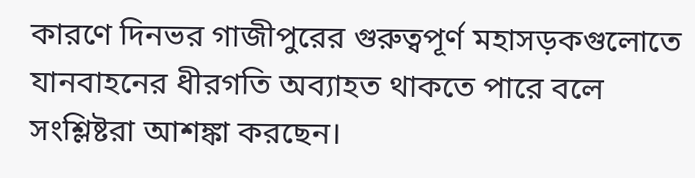কারণে দিনভর গাজীপুরের গুরুত্বপূর্ণ মহাসড়কগুলোতে যানবাহনের ধীরগতি অব্যাহত থাকতে পারে বলে সংশ্লিষ্টরা আশঙ্কা করছেন।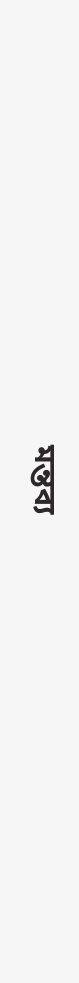মন্তব্য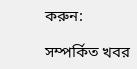করুন:

সম্পর্কিত খবর